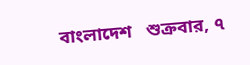বাংলাদেশ   শুক্রবার, ৭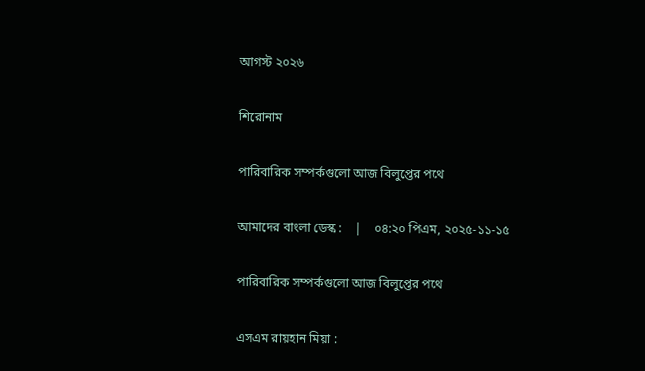আগস্ট ২০২৬

শিরোনাম

পারিবারিক সম্পর্কগুলো আজ বিলুপ্তের পথে

আমাদের বাংলা ডেস্ক :    |    ০৪:২০ পিএম, ২০২৫-১১-১৫

পারিবারিক সম্পর্কগুলো আজ বিলুপ্তের পথে

এসএম রায়হান মিয়া :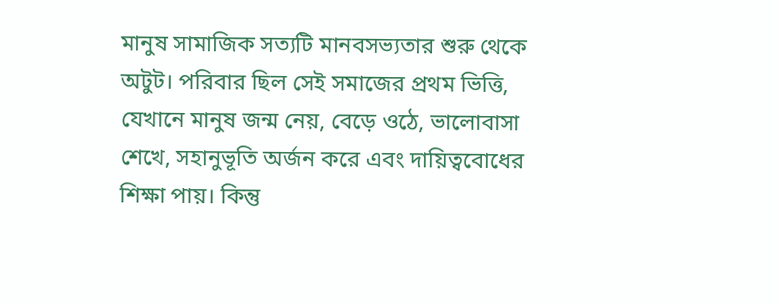মানুষ সামাজিক সত্যটি মানবসভ্যতার শুরু থেকে অটুট। পরিবার ছিল সেই সমাজের প্রথম ভিত্তি, যেখানে মানুষ জন্ম নেয়, বেড়ে ওঠে, ভালোবাসা শেখে, সহানুভূতি অর্জন করে এবং দায়িত্ববোধের শিক্ষা পায়। কিন্তু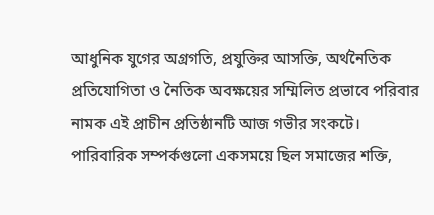আধুনিক যুগের অগ্রগতি, প্রযুক্তির আসক্তি, অর্থনৈতিক প্রতিযোগিতা ও নৈতিক অবক্ষয়ের সম্মিলিত প্রভাবে পরিবার নামক এই প্রাচীন প্রতিষ্ঠানটি আজ গভীর সংকটে। পারিবারিক সম্পর্কগুলো একসময়ে ছিল সমাজের শক্তি,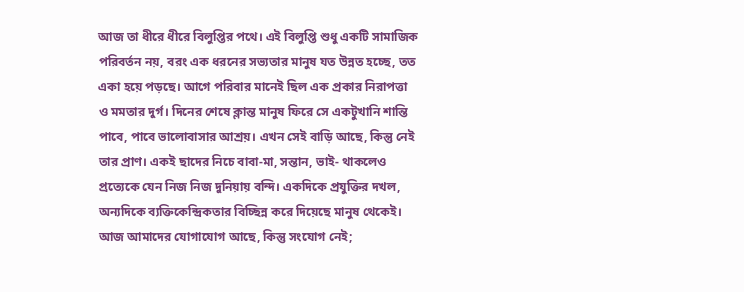আজ তা ধীরে ধীরে বিলুপ্তির পথে। এই বিলুপ্তি শুধু একটি সামাজিক পরিবর্তন নয়, বরং এক ধরনের সভ্যতার মানুষ যত উন্নত হচ্ছে, তত একা হয়ে পড়ছে। আগে পরিবার মানেই ছিল এক প্রকার নিরাপত্তা ও মমতার দুর্গ। দিনের শেষে ক্লান্ত মানুষ ফিরে সে একটুখানি শান্তি পাবে, পাবে ভালোবাসার আশ্রয়। এখন সেই বাড়ি আছে, কিন্তু নেই তার প্রাণ। একই ছাদের নিচে বাবা-মা, সন্তান, ভাই- থাকলেও প্রত্যেকে যেন নিজ নিজ দুনিয়ায় বন্দি। একদিকে প্রযুক্তির দখল, অন্যদিকে ব্যক্তিকেন্দ্রিকতার বিচ্ছিন্ন করে দিয়েছে মানুষ থেকেই। আজ আমাদের যোগাযোগ আছে, কিন্তু সংযোগ নেই;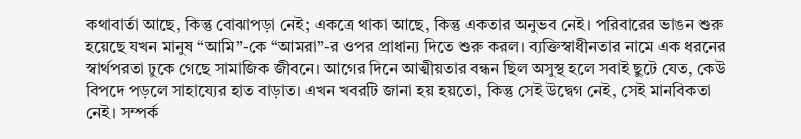কথাবার্তা আছে, কিন্তু বোঝাপড়া নেই; একত্রে থাকা আছে, কিন্তু একতার অনুভব নেই। পরিবারের ভাঙন শুরু হয়েছে যখন মানুষ “আমি”-কে “আমরা”-র ওপর প্রাধান্য দিতে শুরু করল। ব্যক্তিস্বাধীনতার নামে এক ধরনের স্বার্থপরতা ঢুকে গেছে সামাজিক জীবনে। আগের দিনে আত্মীয়তার বন্ধন ছিল অসুস্থ হলে সবাই ছুটে যেত, কেউ বিপদে পড়লে সাহায্যের হাত বাড়াত। এখন খবরটি জানা হয় হয়তো, কিন্তু সেই উদ্বেগ নেই, সেই মানবিকতা নেই। সম্পর্ক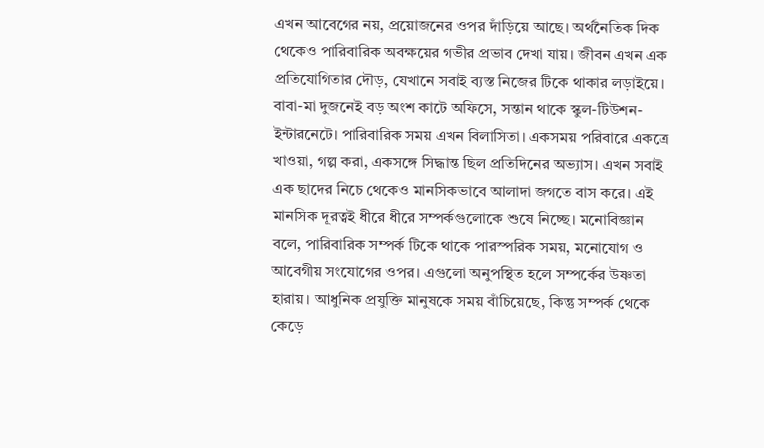এখন আবেগের নয়, প্রয়োজনের ওপর দাঁড়িয়ে আছে। অর্থনৈতিক দিক থেকেও পারিবারিক অবক্ষয়ের গভীর প্রভাব দেখা যায়। জীবন এখন এক প্রতিযোগিতার দৌড়, যেখানে সবাই ব্যস্ত নিজের টিকে থাকার লড়াইয়ে। বাবা-মা দুজনেই বড় অংশ কাটে অফিসে, সন্তান থাকে স্কুল-টিউশন-ইন্টারনেটে। পারিবারিক সময় এখন বিলাসিতা। একসময় পরিবারে একত্রে খাওয়া, গল্প করা, একসঙ্গে সিদ্ধান্ত ছিল প্রতিদিনের অভ্যাস। এখন সবাই এক ছাদের নিচে থেকেও মানসিকভাবে আলাদা জগতে বাস করে। এই মানসিক দূরত্বই ধীরে ধীরে সম্পর্কগুলোকে শুষে নিচ্ছে। মনোবিজ্ঞান বলে, পারিবারিক সম্পর্ক টিকে থাকে পারস্পরিক সময়, মনোযোগ ও আবেগীয় সংযোগের ওপর। এগুলো অনুপস্থিত হলে সম্পর্কের উষ্ণতা হারায়। আধুনিক প্রযুক্তি মানুষকে সময় বাঁচিয়েছে, কিন্তু সম্পর্ক থেকে কেড়ে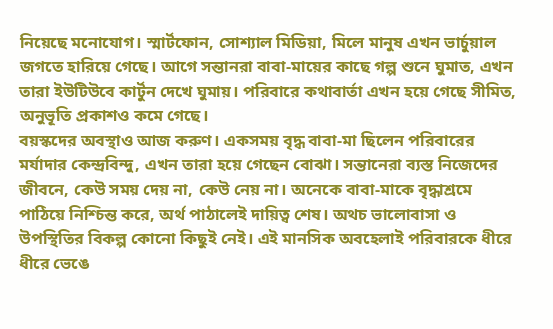নিয়েছে মনোযোগ। স্মার্টফোন, সোশ্যাল মিডিয়া, মিলে মানুষ এখন ভার্চুয়াল জগতে হারিয়ে গেছে। আগে সন্তানরা বাবা-মায়ের কাছে গল্প শুনে ঘুমাত, এখন তারা ইউটিউবে কার্টুন দেখে ঘুমায়। পরিবারে কথাবার্তা এখন হয়ে গেছে সীমিত, অনুভূতি প্রকাশও কমে গেছে।
বয়স্কদের অবস্থাও আজ করুণ। একসময় বৃদ্ধ বাবা-মা ছিলেন পরিবারের মর্যাদার কেন্দ্রবিন্দু, এখন তারা হয়ে গেছেন বোঝা। সন্তানেরা ব্যস্ত নিজেদের জীবনে, কেউ সময় দেয় না, কেউ নেয় না। অনেকে বাবা-মাকে বৃদ্ধাশ্রমে পাঠিয়ে নিশ্চিন্ত করে, অর্থ পাঠালেই দায়িত্ব শেষ। অথচ ভালোবাসা ও উপস্থিতির বিকল্প কোনো কিছুই নেই। এই মানসিক অবহেলাই পরিবারকে ধীরে ধীরে ভেঙে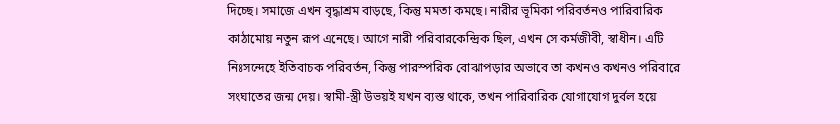দিচ্ছে। সমাজে এখন বৃদ্ধাশ্রম বাড়ছে, কিন্তু মমতা কমছে। নারীর ভূমিকা পরিবর্তনও পারিবারিক কাঠামোয় নতুন রূপ এনেছে। আগে নারী পরিবারকেন্দ্রিক ছিল, এখন সে কর্মজীবী, স্বাধীন। এটি নিঃসন্দেহে ইতিবাচক পরিবর্তন, কিন্তু পারস্পরিক বোঝাপড়ার অভাবে তা কখনও কখনও পরিবারে সংঘাতের জন্ম দেয়। স্বামী-স্ত্রী উভয়ই যখন ব্যস্ত থাকে, তখন পারিবারিক যোগাযোগ দুর্বল হয়ে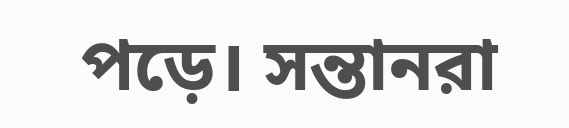পড়ে। সন্তানরা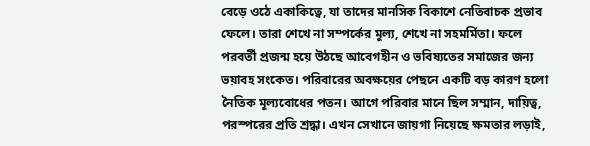বেড়ে ওঠে একাকিত্বে, যা তাদের মানসিক বিকাশে নেতিবাচক প্রভাব ফেলে। তারা শেখে না সম্পর্কের মূল্য, শেখে না সহমর্মিতা। ফলে পরবর্তী প্রজন্ম হয়ে উঠছে আবেগহীন ও ভবিষ্যতের সমাজের জন্য ভয়াবহ সংকেত। পরিবারের অবক্ষয়ের পেছনে একটি বড় কারণ হলো নৈতিক মূল্যবোধের পতন। আগে পরিবার মানে ছিল সম্মান, দায়িত্ব, পরস্পরের প্রতি শ্রদ্ধা। এখন সেখানে জায়গা নিয়েছে ক্ষমতার লড়াই,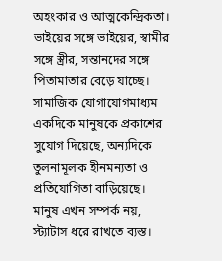অহংকার ও আত্মকেন্দ্রিকতা। ভাইয়ের সঙ্গে ভাইয়ের, স্বামীর সঙ্গে স্ত্রীর, সন্তানদের সঙ্গে পিতামাতার বেড়ে যাচ্ছে। সামাজিক যোগাযোগমাধ্যম একদিকে মানুষকে প্রকাশের সুযোগ দিয়েছে, অন্যদিকে তুলনামূলক হীনমন্যতা ও প্রতিযোগিতা বাড়িয়েছে। মানুষ এখন সম্পর্ক নয়, স্ট্যাটাস ধরে রাখতে ব্যস্ত।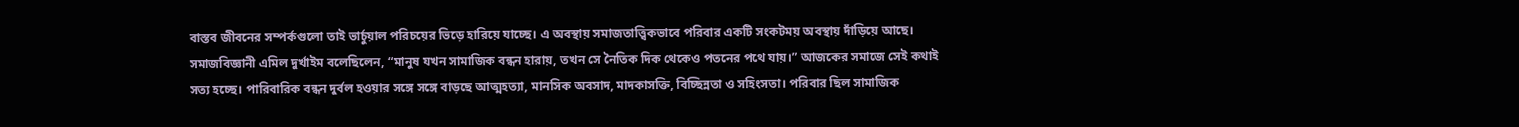বাস্তব জীবনের সম্পর্কগুলো তাই ভার্চুয়াল পরিচয়ের ভিড়ে হারিয়ে যাচ্ছে। এ অবস্থায় সমাজতাত্ত্বিকভাবে পরিবার একটি সংকটময় অবস্থায় দাঁড়িয়ে আছে। সমাজবিজ্ঞানী এমিল দুর্খাইম বলেছিলেন, “মানুষ যখন সামাজিক বন্ধন হারায়, তখন সে নৈতিক দিক থেকেও পতনের পথে যায়।” আজকের সমাজে সেই কথাই সত্য হচ্ছে। পারিবারিক বন্ধন দুর্বল হওয়ার সঙ্গে সঙ্গে বাড়ছে আত্মহত্যা, মানসিক অবসাদ, মাদকাসক্তি, বিচ্ছিন্নতা ও সহিংসতা। পরিবার ছিল সামাজিক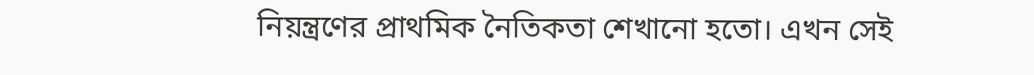নিয়ন্ত্রণের প্রাথমিক নৈতিকতা শেখানো হতো। এখন সেই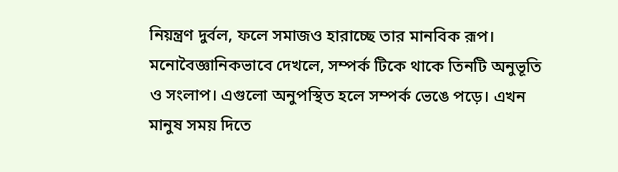নিয়ন্ত্রণ দুর্বল, ফলে সমাজও হারাচ্ছে তার মানবিক রূপ। মনোবৈজ্ঞানিকভাবে দেখলে, সম্পর্ক টিকে থাকে তিনটি অনুভূতি ও সংলাপ। এগুলো অনুপস্থিত হলে সম্পর্ক ভেঙে পড়ে। এখন মানুষ সময় দিতে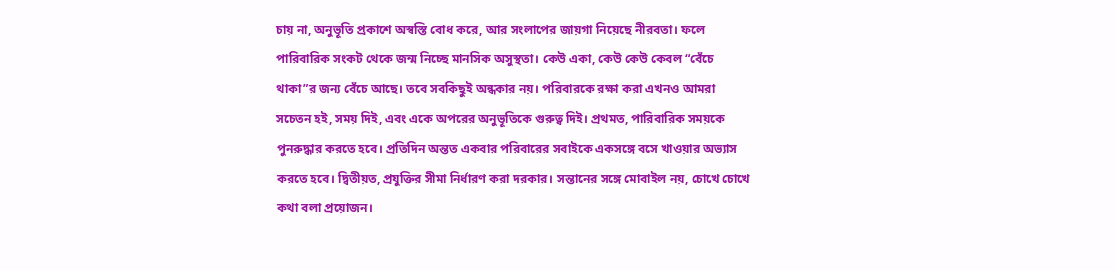চায় না, অনুভূতি প্রকাশে অস্বস্তি বোধ করে, আর সংলাপের জায়গা নিয়েছে নীরবতা। ফলে পারিবারিক সংকট থেকে জন্ম নিচ্ছে মানসিক অসুস্থতা। কেউ একা, কেউ কেউ কেবল “বেঁচে থাকা”র জন্য বেঁচে আছে। তবে সবকিছুই অন্ধকার নয়। পরিবারকে রক্ষা করা এখনও আমরা সচেতন হই, সময় দিই, এবং একে অপরের অনুভূতিকে গুরুত্ব দিই। প্রথমত, পারিবারিক সময়কে পুনরুদ্ধার করতে হবে। প্রতিদিন অন্তত একবার পরিবারের সবাইকে একসঙ্গে বসে খাওয়ার অভ্যাস করতে হবে। দ্বিতীয়ত, প্রযুক্তির সীমা নির্ধারণ করা দরকার। সন্তানের সঙ্গে মোবাইল নয়, চোখে চোখে কথা বলা প্রয়োজন।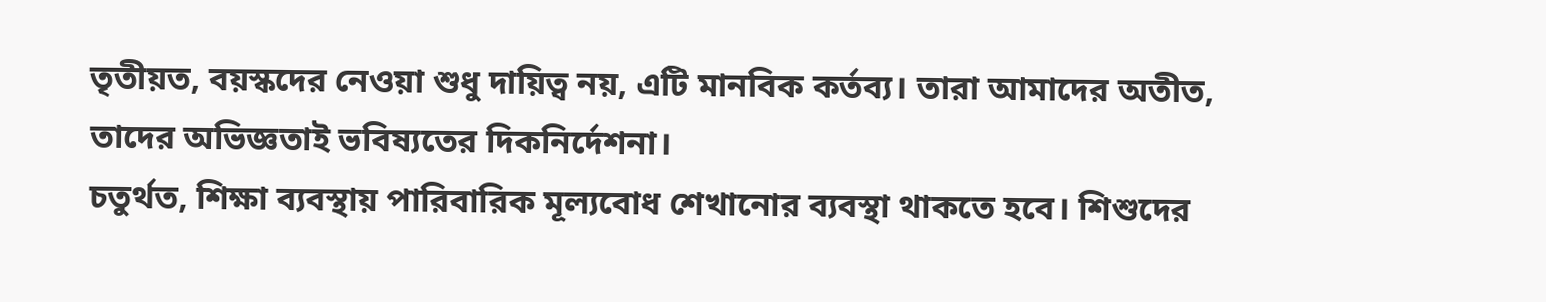তৃতীয়ত, বয়স্কদের নেওয়া শুধু দায়িত্ব নয়, এটি মানবিক কর্তব্য। তারা আমাদের অতীত, তাদের অভিজ্ঞতাই ভবিষ্যতের দিকনির্দেশনা।
চতুর্থত, শিক্ষা ব্যবস্থায় পারিবারিক মূল্যবোধ শেখানোর ব্যবস্থা থাকতে হবে। শিশুদের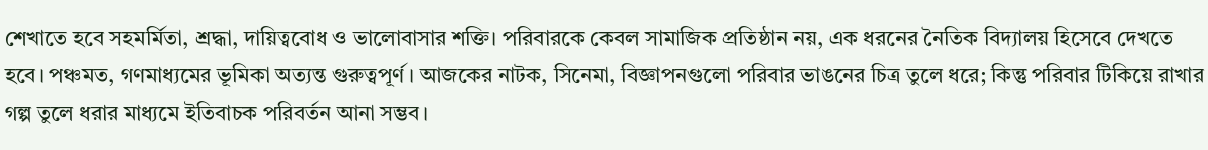শেখাতে হবে সহমর্মিতা, শ্রদ্ধা, দায়িত্ববোধ ও ভালোবাসার শক্তি। পরিবারকে কেবল সামাজিক প্রতিষ্ঠান নয়, এক ধরনের নৈতিক বিদ্যালয় হিসেবে দেখতে হবে। পঞ্চমত, গণমাধ্যমের ভূমিকা অত্যন্ত গুরুত্বপূর্ণ। আজকের নাটক, সিনেমা, বিজ্ঞাপনগুলো পরিবার ভাঙনের চিত্র তুলে ধরে; কিন্তু পরিবার টিকিয়ে রাখার গল্প তুলে ধরার মাধ্যমে ইতিবাচক পরিবর্তন আনা সম্ভব।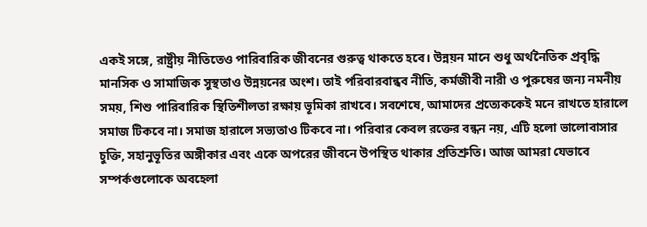একই সঙ্গে, রাষ্ট্রীয় নীতিতেও পারিবারিক জীবনের গুরুত্ব থাকতে হবে। উন্নয়ন মানে শুধু অর্থনৈতিক প্রবৃদ্ধি মানসিক ও সামাজিক সুস্থতাও উন্নয়নের অংশ। তাই পরিবারবান্ধব নীতি, কর্মজীবী নারী ও পুরুষের জন্য নমনীয় সময়, শিশু পারিবারিক স্থিতিশীলতা রক্ষায় ভূমিকা রাখবে। সবশেষে, আমাদের প্রত্যেককেই মনে রাখতে হারালে সমাজ টিকবে না। সমাজ হারালে সভ্যতাও টিকবে না। পরিবার কেবল রক্তের বন্ধন নয়, এটি হলো ভালোবাসার চুক্তি, সহানুভূতির অঙ্গীকার এবং একে অপরের জীবনে উপস্থিত থাকার প্রতিশ্রুতি। আজ আমরা যেভাবে সম্পর্কগুলোকে অবহেলা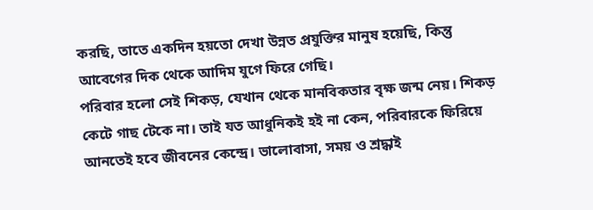করছি, তাতে একদিন হয়তো দেখা উন্নত প্রযুক্তির মানুষ হয়েছি, কিন্তু আবেগের দিক থেকে আদিম যুগে ফিরে গেছি।
পরিবার হলো সেই শিকড়, যেখান থেকে মানবিকতার বৃক্ষ জন্ম নেয়। শিকড় কেটে গাছ টেকে না। তাই যত আধুনিকই হই না কেন, পরিবারকে ফিরিয়ে আনতেই হবে জীবনের কেন্দ্রে। ভালোবাসা, সময় ও শ্রদ্ধাই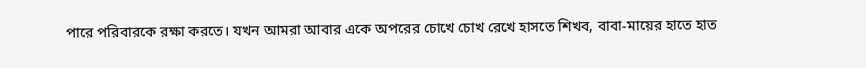পারে পরিবারকে রক্ষা করতে। যখন আমরা আবার একে অপরের চোখে চোখ রেখে হাসতে শিখব, বাবা-মায়ের হাতে হাত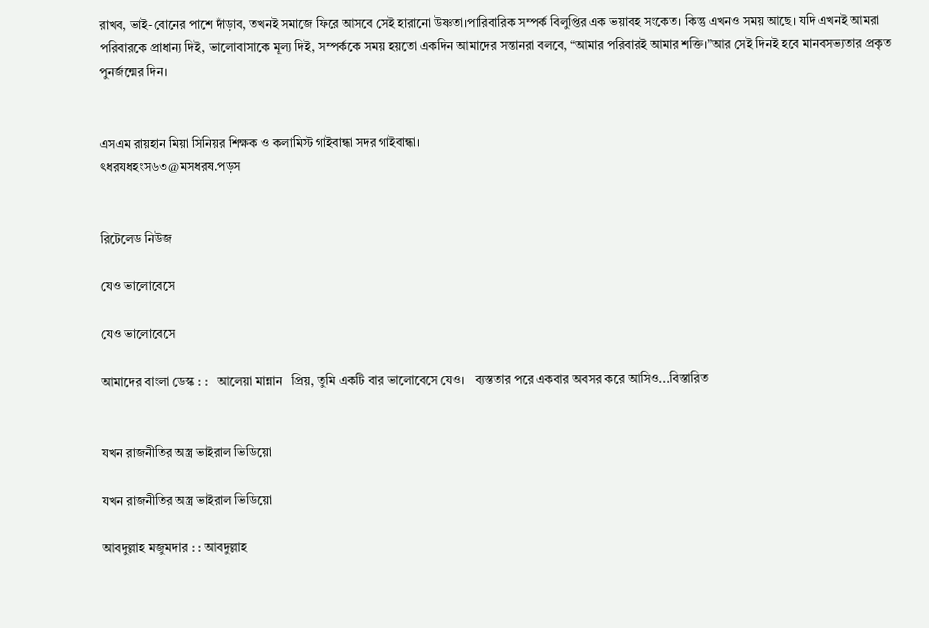রাখব, ভাই-বোনের পাশে দাঁড়াব, তখনই সমাজে ফিরে আসবে সেই হারানো উষ্ণতা।পারিবারিক সম্পর্ক বিলুপ্তির এক ভয়াবহ সংকেত। কিন্তু এখনও সময় আছে। যদি এখনই আমরা পরিবারকে প্রাধান্য দিই, ভালোবাসাকে মূল্য দিই, সম্পর্ককে সময় হয়তো একদিন আমাদের সন্তানরা বলবে, “আমার পরিবারই আমার শক্তি।”আর সেই দিনই হবে মানবসভ্যতার প্রকৃত পুনর্জন্মের দিন।


এসএম রায়হান মিয়া সিনিয়র শিক্ষক ও কলামিস্ট গাইবান্ধা সদর গাইবান্ধা।
ৎধরযধহংস৬৩@মসধরষ.পড়স


রিটেলেড নিউজ

যেও ভালোবেসে

যেও ভালোবেসে

আমাদের বাংলা ডেস্ক : :   আলেয়া মান্নান   প্রিয়, তুমি একটি বার ভালোবেসে যেও।   ব্যস্ততার পরে একবার অবসর করে আসিও...বিস্তারিত


যখন রাজনীতির অস্ত্র ভাইরাল ভিডিয়ো

যখন রাজনীতির অস্ত্র ভাইরাল ভিডিয়ো

আবদুল্লাহ মজুমদার : : আবদুল্লাহ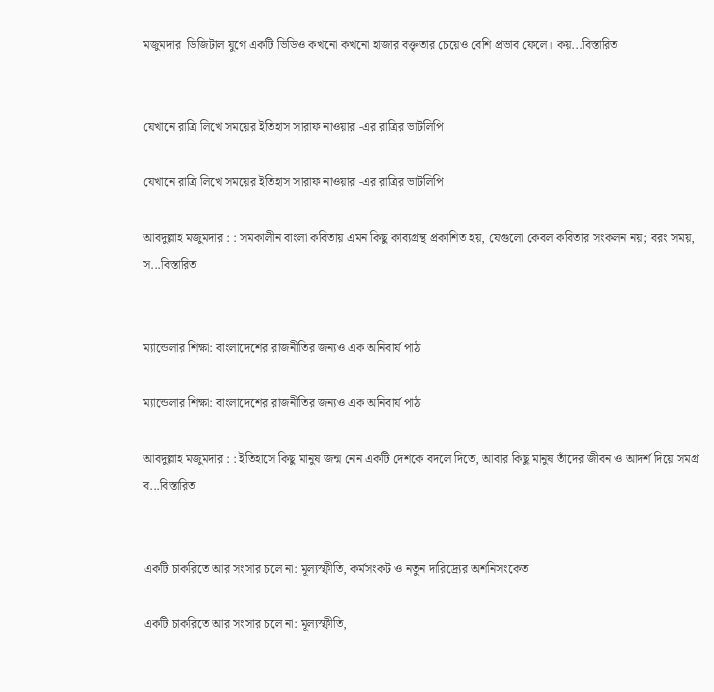মজুমদার  ডিজিটাল যুগে একটি ভিডিও কখনো কখনো হাজার বক্তৃতার চেয়েও বেশি প্রভাব ফেলে। কয়...বিস্তারিত


যেখানে রাত্রি লিখে সময়ের ইতিহাস সারাফ নাওয়ার -এর রাত্রির ভাটলিপি

যেখানে রাত্রি লিখে সময়ের ইতিহাস সারাফ নাওয়ার -এর রাত্রির ভাটলিপি

আবদুল্লাহ মজুমদার : : সমকালীন বাংলা কবিতায় এমন কিছু কাব্যগ্রন্থ প্রকাশিত হয়, যেগুলো কেবল কবিতার সংকলন নয়; বরং সময়, স...বিস্তারিত


ম্যান্ডেলার শিক্ষা: বাংলাদেশের রাজনীতির জন্যও এক অনিবার্য পাঠ

ম্যান্ডেলার শিক্ষা: বাংলাদেশের রাজনীতির জন্যও এক অনিবার্য পাঠ

আবদুল্লাহ মজুমদার : : ইতিহাসে কিছু মানুষ জন্ম নেন একটি দেশকে বদলে দিতে, আবার কিছু মানুষ তাঁদের জীবন ও আদর্শ দিয়ে সমগ্র ব...বিস্তারিত


একটি চাকরিতে আর সংসার চলে না: মূল্যস্ফীতি, কর্মসংকট ও নতুন দারিদ্র্যের অশনিসংকেত

একটি চাকরিতে আর সংসার চলে না: মূল্যস্ফীতি,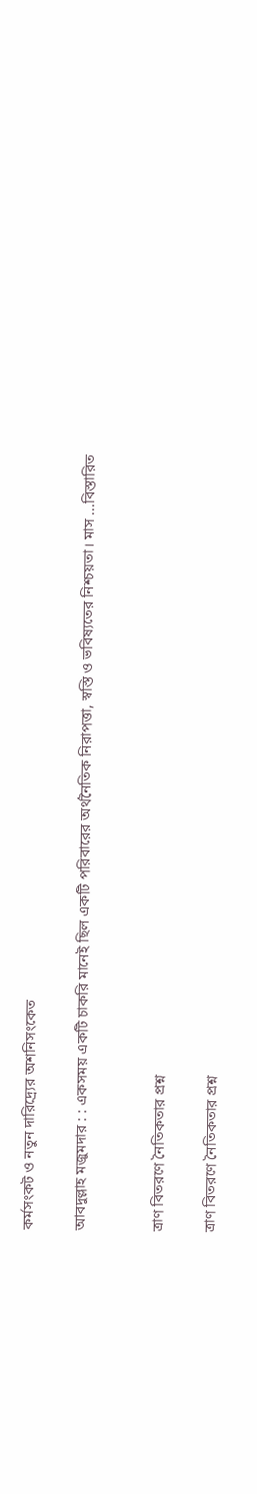কর্মসংকট ও নতুন দারিদ্র্যের অশনিসংকেত

আবদুল্লাহ মজুমদার : : একসময় একটি চাকরি মানেই ছিল একটি পরিবারের অর্থনৈতিক নিরাপত্তা, স্বস্তি ও ভবিষ্যতের নিশ্চয়তা। মাস ...বিস্তারিত


ত্রাণ বিতরণে নৈতিকতার প্রশ্ন

ত্রাণ বিতরণে নৈতিকতার প্রশ্ন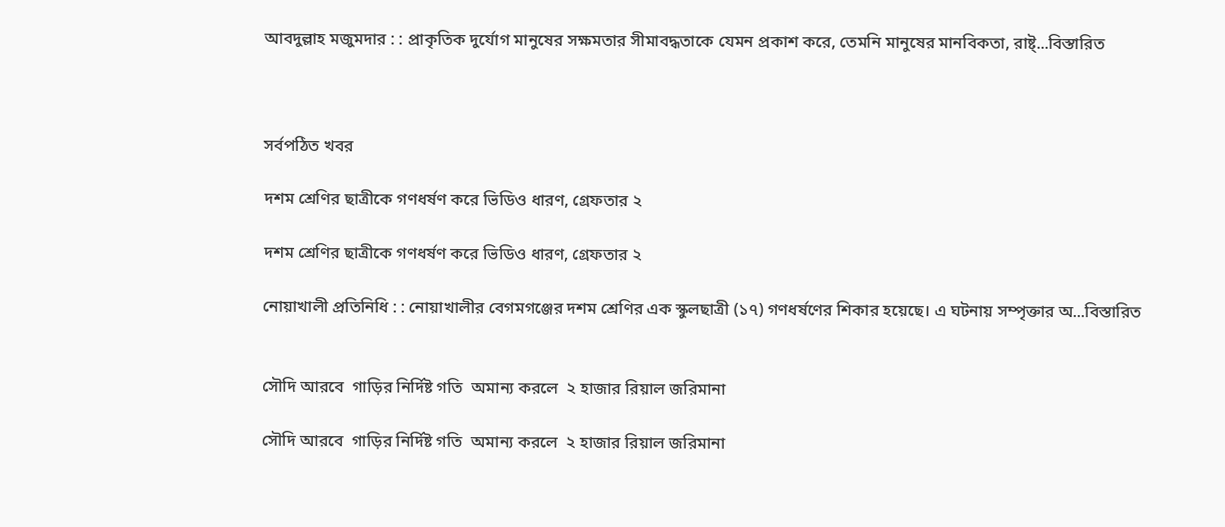আবদুল্লাহ মজুমদার : : প্রাকৃতিক দুর্যোগ মানুষের সক্ষমতার সীমাবদ্ধতাকে যেমন প্রকাশ করে, তেমনি মানুষের মানবিকতা, রাষ্ট্...বিস্তারিত



সর্বপঠিত খবর

দশম শ্রেণির ছাত্রীকে গণধর্ষণ করে ভিডিও ধারণ, গ্রেফতার ২

দশম শ্রেণির ছাত্রীকে গণধর্ষণ করে ভিডিও ধারণ, গ্রেফতার ২

নোয়াখালী প্রতিনিধি : : নোয়াখালীর বেগমগঞ্জের দশম শ্রেণির এক স্কুলছাত্রী (১৭) গণধর্ষণের শিকার হয়েছে। এ ঘটনায় সম্পৃক্তার অ...বিস্তারিত


সৌদি আরবে  গাড়ির নির্দিষ্ট গতি  অমান্য করলে  ২ হাজার রিয়াল জরিমানা

সৌদি আরবে  গাড়ির নির্দিষ্ট গতি  অমান্য করলে  ২ হাজার রিয়াল জরিমানা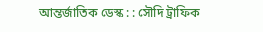আন্তর্জাতিক ডেস্ক : : সৌদি ট্রাফিক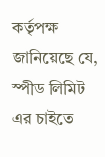কর্তৃপক্ষ জানিয়েছে যে, স্পীড লিমিট এর চাইতে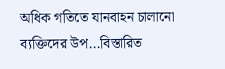অধিক গতিতে যানবাহন চালানো ব্যক্তিদের উপ...বিস্তারিত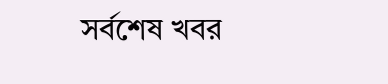সর্বশেষ খবর